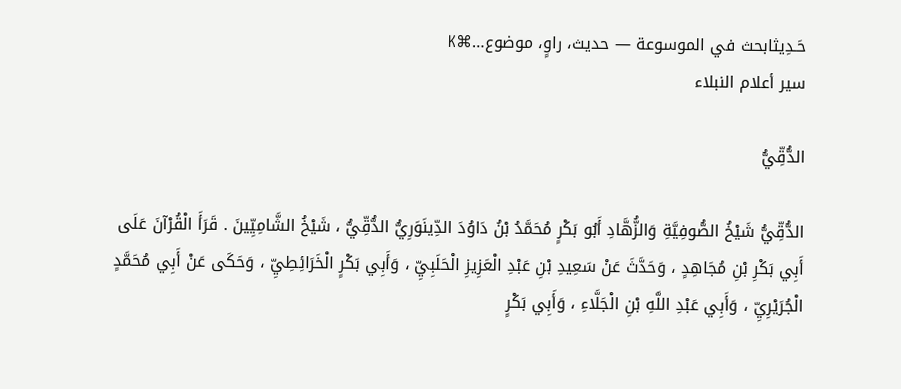حَـدِيثابحث في الموسوعة — حديث، راوٍ، موضوع…⌘K
سير أعلام النبلاء

الدُّقِّيُّ

الدُّقِّيُّ شَيْخُ الصُّوفِيَّةِ وَالزُّهَّادِ أَبُو بَكْرٍ مُحَمَّدُ بْنُ دَاوُدَ الدِّينَوَرِيُّ الدُّقِّيُّ ، شَيْخُ الشَّامِيِّينَ . قَرَأَ الْقُرْآنَ عَلَى أَبِي بَكْرِ بْنِ مُجَاهِدٍ ، وَحَدَّثَ عَنْ سَعِيدِ بْنِ عَبْدِ الْعَزِيزِ الْحَلَبِيِّ ، وَأَبِي بَكْرٍ الْخَرَائِطِيِّ ، وَحَكَى عَنْ أَبِي مُحَمَّدٍ الْجُرَيْرِيِّ ، وَأَبِي عَبْدِ اللَّهِ بْنِ الْجَلَّاءِ ، وَأَبِي بَكْرٍ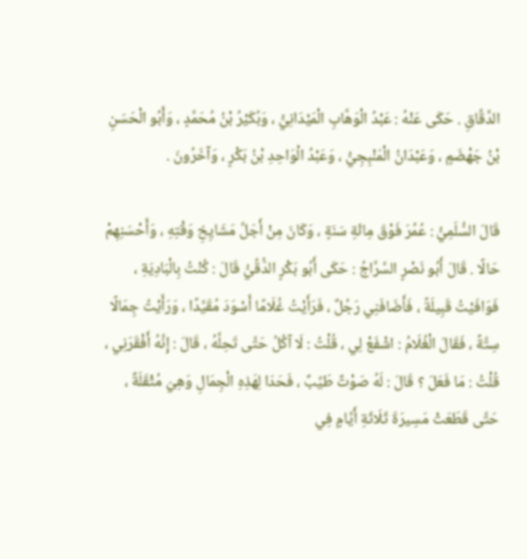الدَّقَّاقِ . حَكَى عَنْهُ : عَبْدُ الْوَهَّابِ الْمَيْدَانِيُّ ، وَبُكَيْرُ بْنُ مُحَمَّدٍ ، وَأَبُو الْحَسَنِ بْنُ جَهْضَمٍ ، وَعَبْدَانُ الْمَنْبِجِيُّ ، وَعَبْدُ الْوَاحِدِ بْنُ بَكْرٍ ، وَآخَرُونَ .

قَالَ السُّلَمِيُّ : عُمِّرَ فَوْقَ مِائَةِ سَنَةٍ ، وَكَانَ مِنْ أَجَلِّ مَشَايِخِ وَقْتِهِ ، وَأَحْسَنِهِمْ حَالًا . قَالَ أَبُو نَصْرٍ السَّرَّاجُ : حَكَى أَبُو بَكْرٍ الدُّقِّيُّ قَالَ : كُنْتُ بِالْبَادِيَةِ ، فَوَافَيْتُ قَبِيلَةً ، فَأَضَافَنِي رَجُلٌ ، فَرَأَيْتُ غُلَامًا أَسْوَدَ مُقَيَّدًا ، وَرَأَيْتُ جِمَالًا سِتَّةً ، فَقَالَ الْغُلَامُ : اشْفَعْ لِي ، قُلْتُ : لَا آكُلُ حَتَّى تَحِلَّهُ ، قَالَ : إِنَّهُ أَفْقَرَنِي ، قُلْتُ : مَا فَعَلَ ؟ قَالَ : لَهُ صَوْتٌ طَيِّبٌ ، فَحَدَا لِهَذِهِ الْجِمَالِ وَهِيَ مُثْقَلَةٌ ، حَتَّى قَطَعَتْ مَسِيرَةَ ثَلَاثَةِ أَيَّامٍ فِي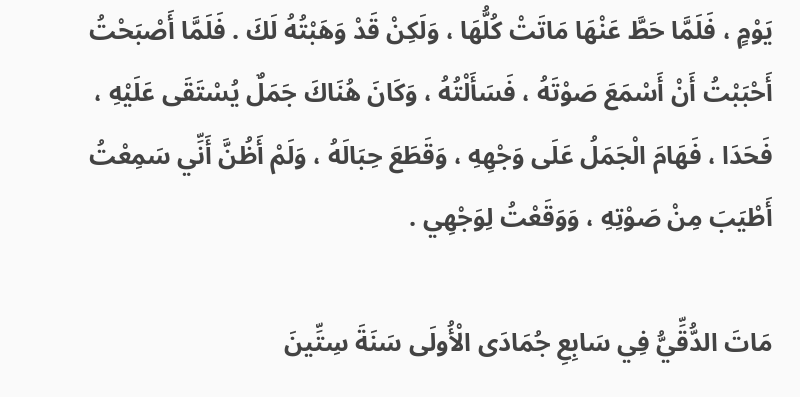يَوْمٍ ، فَلَمَّا حَطَّ عَنْهَا مَاتَتْ كُلُّهَا ، وَلَكِنْ قَدْ وَهَبْتُهُ لَكَ . فَلَمَّا أَصْبَحْتُ أَحْبَبْتُ أَنْ أَسْمَعَ صَوْتَهُ ، فَسَأَلْتُهُ ، وَكَانَ هُنَاكَ جَمَلٌ يُسْتَقَى عَلَيْهِ ، فَحَدَا ، فَهَامَ الْجَمَلُ عَلَى وَجْهِهِ ، وَقَطَعَ حِبَالَهُ ، وَلَمْ أَظُنَّ أَنِّي سَمِعْتُ أَطْيَبَ مِنْ صَوْتِهِ ، وَوَقَعْتُ لِوَجْهِي .

مَاتَ الدُّقِّيُّ فِي سَابِعِ جُمَادَى الْأُولَى سَنَةَ سِتِّينَ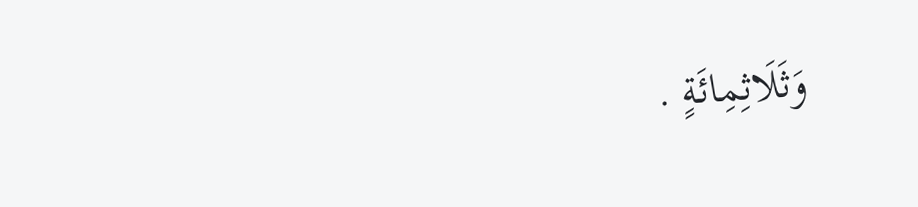وَثَلَاثِمِائَةٍ .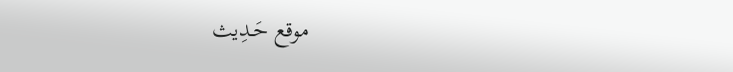موقع حَـدِيث